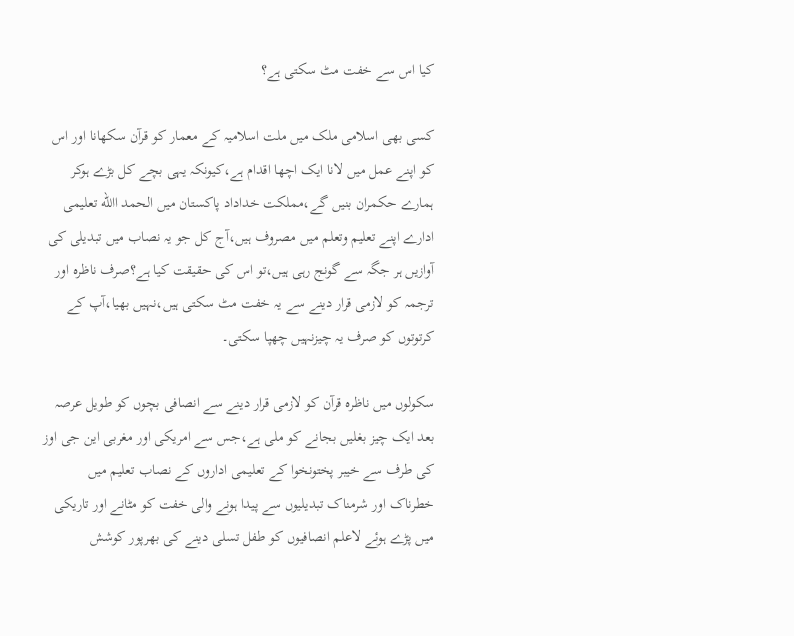کیا اس سے خفت مٹ سکتی ہے؟

کسی بھی اسلامی ملک میں ملت اسلامیہ کے معمار کو قرآن سکھانا اور اس کو اپنے عمل میں لانا ایک اچھا اقدام ہے،کیونکہ یہی بچے کل بڑے ہوکر ہمارے حکمران بنیں گے،مملکت خداداد پاکستان میں الحمد االله تعلیمی ادارے اپنے تعلیم وتعلم میں مصروف ہیں،آج کل جو یہ نصاب میں تبدیلی کی آوازیں ہر جگہ سے گونج رہی ہیں،تو اس کی حقیقت کیا ہے؟صرف ناظرہ اور ترجمہ کو لازمی قرار دینے سے یہ خفت مٹ سکتی ہیں،نہیں بھیا،آپ کے کرتوتوں کو صرف یہ چیزنہیں چھپا سکتی۔

سکولوں میں ناظرہ قرآن کو لازمی قرار دینے سے انصافی بچوں کو طویل عرصہ بعد ایک چیز بغلیں بجانے کو ملی ہے،جس سے امریکی اور مغربی این جی اوز کی طرف سے خیبر پختونخوا کے تعلیمی اداروں کے نصاب تعلیم میں خطرناک اور شرمناک تبدیلیوں سے پیدا ہونے والی خفت کو مٹانے اور تاریکی میں پڑے ہوئے لاعلم انصافیوں کو طفل تسلی دینے کی بھرپور کوشش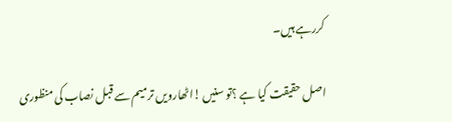کررہے ہیں۔

اصل حقیقت کیا ہے ؟تو سنیں !اٹھارویں ترمیم سے قبل نصاب کی منظوری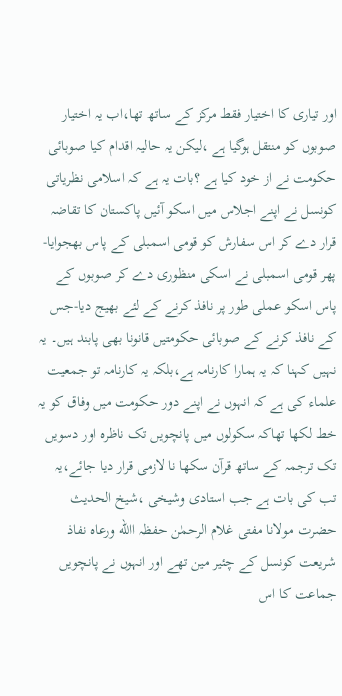اور تیاری کا اختیار فقط مرکز کے ساتھ تھا،اب یہ اختیار صوبوں کو منتقل ہوگیا ہے ،لیکن یہ حالیہ اقدام کیا صوبائی حکومت نے از خود کیا ہے ؟بات یہ ہے کہ اسلامی نظریاتی کونسل نے اپنے اجلاس میں اسکو آئیں پاکستان کا تقاضہ قرار دے کر اس سفارش کو قومی اسمبلی کے پاس بھجوایا-پھر قومی اسمبلی نے اسکی منظوری دے کر صوبوں کے پاس اسکو عملی طور پر نافذ کرنے کے لئے بھیج دیا-جس کے نافذ کرنے کے صوبائی حکومتیں قانونا بھی پابند ہیں۔ یہ نہیں کہنا کہ یہ ہمارا کارنامہ ہے،بلکہ یہ کارنامہ تو جمعیت علماء کی ہے کہ انہوں نے اپنے دور حکومت میں وفاق کو یہ خط لکھا تھاکہ سکولوں میں پانچویں تک ناظرہ اور دسویں تک ترجمہ کے ساتھ قرآن سکھا نا لازمی قرار دیا جائے،یہ تب کی بات ہے جب استادی وشیخی ،شیخ الحدیث حضرت مولانا مفتی غلام الرحمٰن حفظہ االله ورعاہ نفاذ شریعت کونسل کے چئیر مین تھے اور انہوں نے پانچویں جماعت کا اس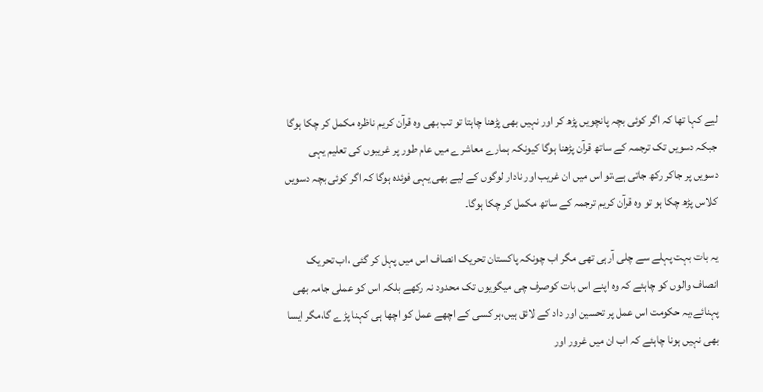لیے کہا تھا کہ اگر کوئی بچہ پانچویں پڑھ کر اور نہیں بھی پڑھنا چاہتا تو تب بھی وہ قرآن کریم ناظرہ مکمل کر چکا ہوگا جبکہ دسویں تک ترجمہ کے ساتھ قرآن پڑھنا ہوگا کیونکہ ہمارے معاشرے میں عام طور پر غریبوں کی تعلیم یہی دسویں پر جاکر رکھ جاتی ہے،تو اس میں ان غریب اور نادار لوگوں کے لیے بھی یہی فوئدہ ہوگا کہ اگر کوئی بچہ دسویں کلاس پڑھ چکا ہو تو وہ قرآن کریم ترجمہ کے ساتھ مکمل کر چکا ہوگا۔

یہ بات بہت پہلے سے چلی آرہی تھی مگر اب چونکہ پاکستان تحریک انصاف اس میں پہل کر گئی ،اب تحریک انصاف والوں کو چاہئے کہ وہ اپنے اس بات کوصرف چی میگویوں تک محدود نہ رکھے بلکہ اس کو عملی جامہ بھی پہنائے،یہ حکومت اس عمل پر تحسین اور داد کے لائق ہیں،ہر کسی کے اچھے عمل کو اچھا ہی کہنا پڑے گا،مگر ایسا بھی نہیں ہونا چاہئے کہ اب ان میں غرور اور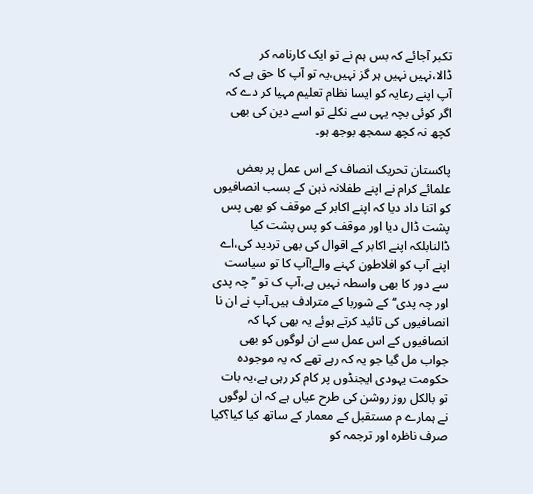تکبر آجائے کہ بس ہم نے تو ایک کارنامہ کر ڈالا،نہیں نہیں ہر گز نہیں،یہ تو آپ کا حق ہے کہ آپ اپنے رعایہ کو ایسا نظام تعلیم مہیا کر دے کہ اگر کوئی بچہ یہی سے نکلے تو اسے دین کی بھی کچھ نہ کچھ سمجھ بوجھ ہو۔

پاکستان تحریک انصاف کے اس عمل پر بعض علمائے کرام نے اپنے طفلانہ ذہن کے بسب انصافیوں کو اتنا داد دیا کہ اپنے اکابر کے موقف کو بھی پس پشت ڈال دیا اور موقف کو پس پشت کیا ڈالنابلکہ اپنے اکابر کے اقوال کی بھی تردید کی،اے اپنے آپ کو افلاطون کہنے والے!آپ کا تو سیاست سے دور کا بھی واسطہ نہیں ہے،آپ ک تو ’’چہ پدی اور چہ پدی‘‘کے شوربا کے مترادف ہیں۔آپ نے ان نا انصافیوں کی تائید کرتے ہوئے یہ بھی کہا کہ انصافیوں کے اس عمل سے ان لوگوں کو بھی جواب مل گیا جو یہ کہ رہے تھے کہ یہ موجودہ حکومت یہودی ایجنڈوں پر کام کر رہی ہے،یہ بات تو بالکل روز روشن کی طرح عیاں ہے کہ ان لوگوں نے ہمارے م مستقبل کے معمار کے ساتھ کیا کیا؟کیا صرف ناظرہ اور ترجمہ کو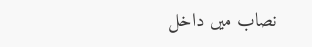نصاب میں داخل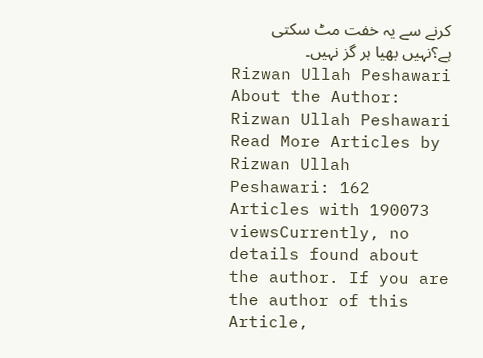کرنے سے یہ خفت مٹ سکتی ہے؟نہیں بھیا ہر گز نہیں۔
Rizwan Ullah Peshawari
About the Author: Rizwan Ullah Peshawari Read More Articles by Rizwan Ullah Peshawari: 162 Articles with 190073 viewsCurrently, no details found about the author. If you are the author of this Article,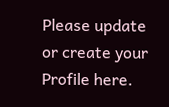Please update or create your Profile here.